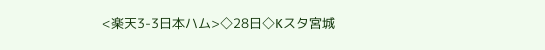<楽天3-3日本ハム>◇28日◇Kスタ宮城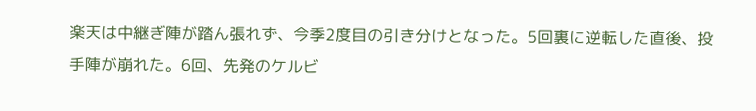楽天は中継ぎ陣が踏ん張れず、今季2度目の引き分けとなった。5回裏に逆転した直後、投手陣が崩れた。6回、先発のケルビ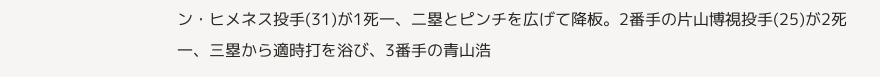ン・ヒメネス投手(31)が1死一、二塁とピンチを広げて降板。2番手の片山博視投手(25)が2死一、三塁から適時打を浴び、3番手の青山浩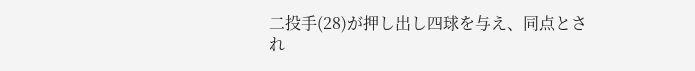二投手(28)が押し出し四球を与え、同点とされ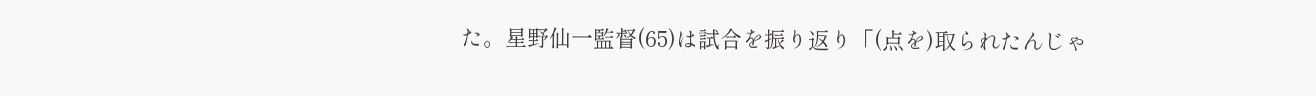た。星野仙一監督(65)は試合を振り返り「(点を)取られたんじゃ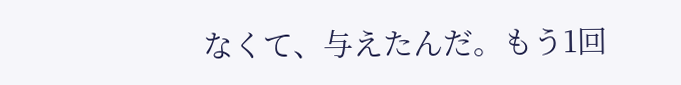なくて、与えたんだ。もう1回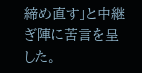締め直す」と中継ぎ陣に苦言を呈した。